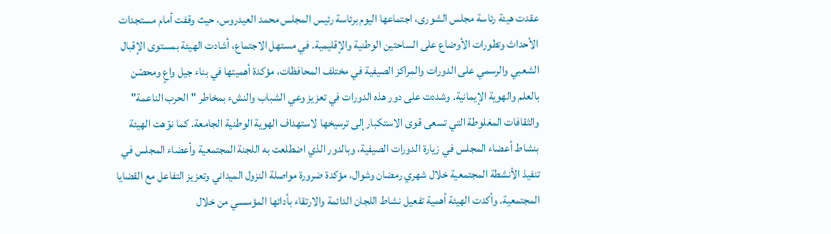عقدت هيئة رئاسة مجلس الشورى، اجتماعها اليوم برئاسة رئيس المجلس محمد العيدروس، حيث وقفت أمام مستجدات الأحداث وتطورات الأوضاع على الساحتين الوطنية والإقليمية. في مستهل الاجتماع، أشادت الهيئة بمستوى الإقبال الشعبي والرسمي على الدورات والمراكز الصيفية في مختلف المحافظات، مؤكدة أهميتها في بناء جيل واعٍ ومحصّن بالعلم والهوية الإيمانية. وشددت على دور هذه الدورات في تعزيز وعي الشباب والنشء بمخاطر "الحرب الناعمة" والثقافات المغلوطة التي تسعى قوى الاستكبار إلى ترسيخها لاستهداف الهوية الوطنية الجامعة. كما نوّهت الهيئة بنشاط أعضاء المجلس في زيارة الدورات الصيفية، وبالدور الذي اضطلعت به اللجنة المجتمعية وأعضاء المجلس في تنفيذ الأنشطة المجتمعية خلال شهري رمضان وشوال، مؤكدة ضرورة مواصلة النزول الميداني وتعزيز التفاعل مع القضايا المجتمعية. وأكدت الهيئة أهمية تفعيل نشاط اللجان الدائمة والارتقاء بأدائها المؤسسي من خلال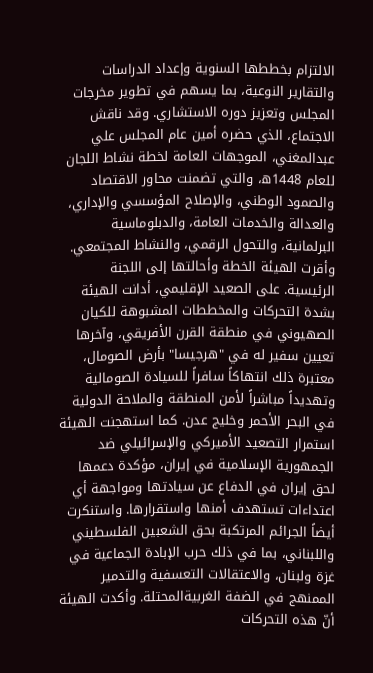الالتزام بخططها السنوية وإعداد الدراسات والتقارير النوعية، بما يسهم في تطوير مخرجات المجلس وتعزيز دوره الاستشاري. وقد ناقش الاجتماع، الذي حضره أمين عام المجلس علي عبدالمغني، الموجهات العامة لخطة نشاط اللجان للعام 1448ه، والتي تضمنت محاور الاقتصاد والصمود الوطني، والإصلاح المؤسسي والإداري، والعدالة والخدمات العامة، والدبلوماسية البرلمانية، والتحول الرقمي، والنشاط المجتمعي. وأقرت الهيئة الخطة وأحالتها إلى اللجنة الرئيسية. على الصعيد الإقليمي، أدانت الهيئة بشدة التحركات والمخططات المشبوهة للكيان الصهيوني في منطقة القرن الأفريقي، وآخرها تعيين سفير له في "هرجيسا" بأرض الصومال، معتبرة ذلك انتهاكاً سافراً للسيادة الصومالية وتهديداً مباشراً لأمن المنطقة والملاحة الدولية في البحر الأحمر وخليج عدن. كما استهجنت الهيئة استمرار التصعيد الأميركي والإسرائيلي ضد الجمهورية الإسلامية في إيران، مؤكدة دعمها لحق إيران في الدفاع عن سيادتها ومواجهة أي اعتداءات تستهدف أمنها واستقرارها. واستنكرت أيضاً الجرائم المرتكبة بحق الشعبين الفلسطيني واللبناني، بما في ذلك حرب الإبادة الجماعية في غزة ولبنان، والاعتقالات التعسفية والتدمير الممنهج في الضفة الغربيةالمحتلة. وأكدت الهيئة أنّ هذه التحركات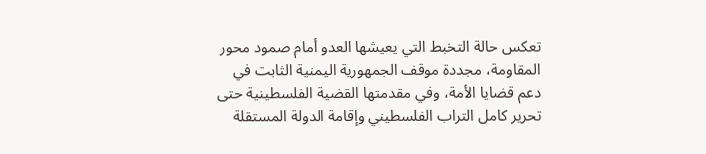تعكس حالة التخبط التي يعيشها العدو أمام صمود محور المقاومة، مجددة موقف الجمهورية اليمنية الثابت في دعم قضايا الأمة، وفي مقدمتها القضية الفلسطينية حتى تحرير كامل التراب الفلسطيني وإقامة الدولة المستقلة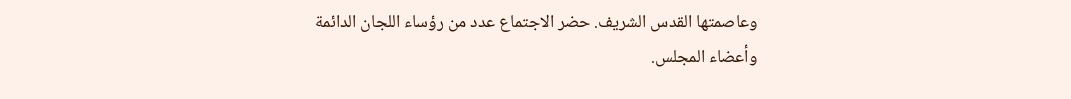وعاصمتها القدس الشريف. حضر الاجتماع عدد من رؤساء اللجان الدائمة وأعضاء المجلس.